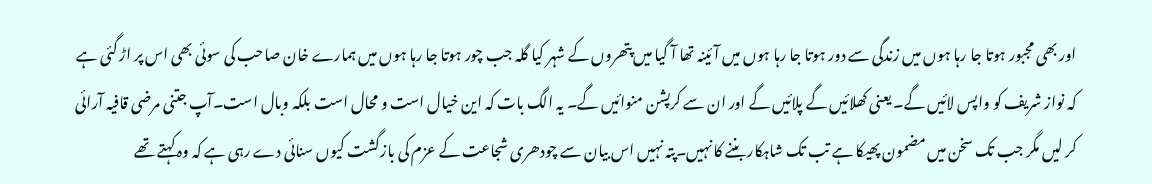اور بھی مجبور ہوتا جا رہا ہوں میں زندگی سے دور ہوتا جا رہا ہوں میں آئینہ تھا آ گیا میں پتھروں کے شہر کیا گلہ جب چور ہوتا جا رہا ہوں میں ہمارے خان صاحب کی سوئی بھی اس پر اڑ گئی ہے کہ نواز شریف کو واپس لائیں گے۔ یعنی کھلائیں گے پلائیں گے اور ان سے کرپشن منوائیں گے۔ یہ الگ بات کہ این خیال است و محال است بلکہ وبال است۔آپ جتنی مرضی قافیہ آرائی کر لیں مگر جب تک سخن میں مضمون پھیکا ہے تب تک شاہکار بننے کا نہیں۔پتہ نہیں اس بیان سے چودھری شجاعت کے عزم کی بازگشت کیوں سنائی دے رہی ہے کہ وہ کہتے تھے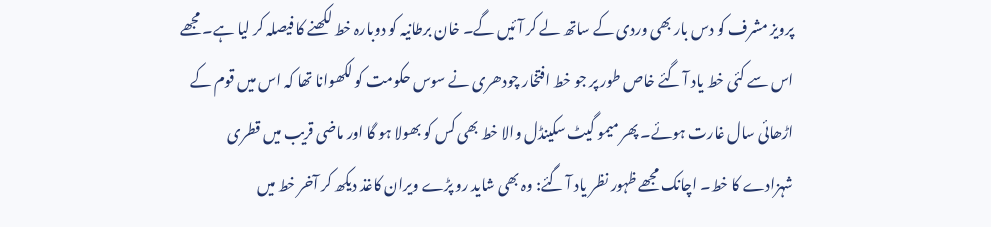پرویز مشرف کو دس بار بھی وردی کے ساتھ لے کر آئیں گے۔ خان برطانیہ کو دوبارہ خط لکھنے کا فیصلہ کر لیا ہے۔ مجھے اس سے کئی خط یاد آ گئے خاص طور پر جو خط افتخار چودھری نے سوس حکومت کو لکھوانا تھا کہ اس میں قوم کے اڑھائی سال غارت ہوئے۔ پھر میمو گیٹ سکینڈل والا خط بھی کس کو بھولا ہو گا اور ماضی قریب میں قطری شہزادے کا خط۔ اچانک مجھے ظہور نظر یاد آ گئے: وہ بھی شاید رو پڑے ویران کاغذ دیکھ کر آخر خط میں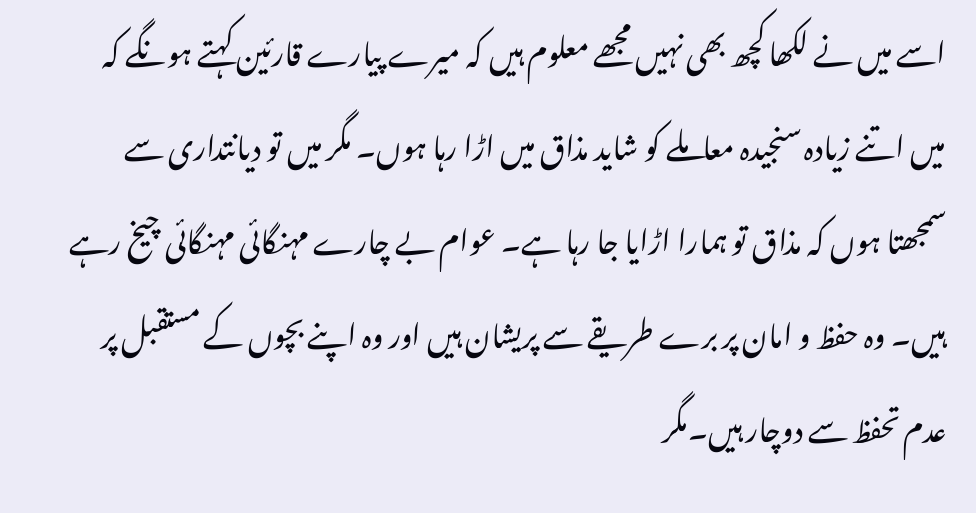اسے میں نے لکھا کچھ بھی نہیں مجھے معلوم ہیں کہ میرے پیارے قارئین کہتے ہونگے کہ میں اتنے زیادہ سنجیدہ معاملے کو شاید مذاق میں اڑا رہا ہوں۔ مگر میں تو دیانتداری سے سمجھتا ہوں کہ مذاق تو ہمارا اڑایا جا رہا ہے۔ عوام بے چارے مہنگائی مہنگائی چیخ رہے ہیں۔ وہ حفظ و امان پر برے طریقے سے پریشان ہیں اور وہ اپنے بچوں کے مستقبل پر عدم تحفظ سے دوچار ہیں۔مگر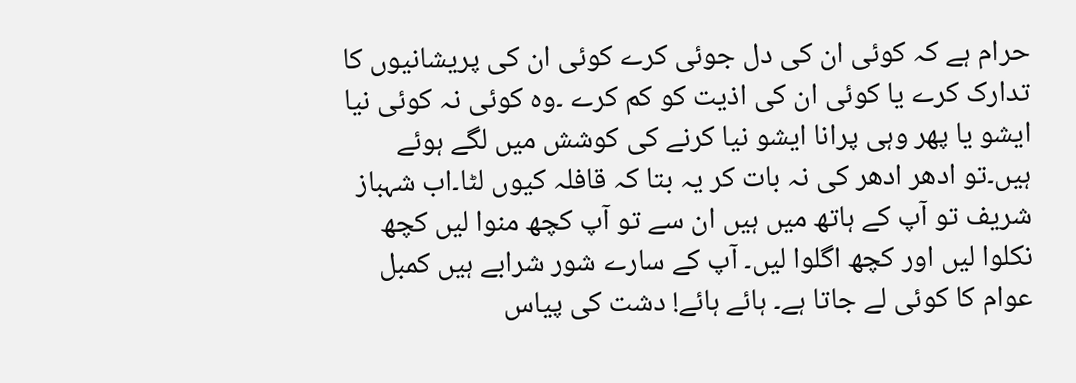حرام ہے کہ کوئی ان کی دل جوئی کرے کوئی ان کی پریشانیوں کا تدارک کرے یا کوئی ان کی اذیت کو کم کرے ۔وہ کوئی نہ کوئی نیا ایشو یا پھر وہی پرانا ایشو نیا کرنے کی کوشش میں لگے ہوئے ہیں۔تو ادھر ادھر کی نہ بات کر یہ بتا کہ قافلہ کیوں لٹا۔اب شہباز شریف تو آپ کے ہاتھ میں ہیں ان سے تو آپ کچھ منوا لیں کچھ نکلوا لیں اور کچھ اگلوا لیں۔ آپ کے سارے شور شرابے ہیں کمبل عوام کا کوئی لے جاتا ہے۔ ہائے ہائے! دشت کی پیاس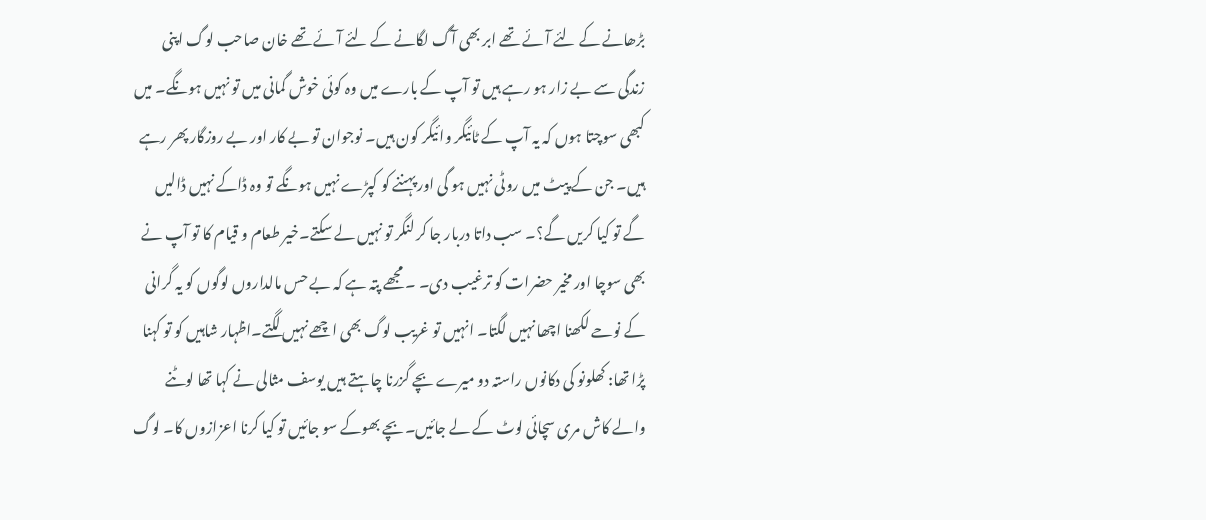بڑھانے کے لئے آئے تھے ابر بھی آگ لگانے کے لئے آئے تھے خان صاحب لوگ اپنی زندگی سے بے زار ہو رہے ہیں تو آپ کے بارے میں وہ کوئی خوش گمانی میں تو نہیں ہونگے۔ میں کبھی سوچتا ہوں کہ یہ آپ کے ٹائیگر وائیگر کون ہیں۔ نوجوان تو بے کار اور بے روزگار پھر رہے ہیں۔ جن کے پیٹ میں روٹی نہیں ہو گی اور پہننے کو کپڑے نہیں ہونگے تو وہ ڈاکے نہیں ڈالیں گے تو کیا کریں گے؟۔ سب داتا دربار جا کر لنگر تو نہیں لے سکتے۔خیر طعام و قیام کا تو آپ نے بھی سوچا اور مخیر حضرات کو ترغیب دی۔ ۔ مجھے پتہ ہے کہ بے حس مالداروں لوگوں کو یہ گرانی کے نوحے لکھنا اچھا نہیں لگتا۔ انہیں تو غریب لوگ بھی اچھے نہیں لگتے۔اظہار شاہیں کو تو کہنا پڑا تھا: کھلونو کی دکانوں راستہ دو میرے بچے گزرنا چاہتے ہیں یوسف مثالی نے کہا تھا لوٹنے والے کاش مری سچائی لوٹ کے لے جائیں۔بچے بھوکے سو جائیں تو کیا کرنا اعزازوں کا۔ لوگ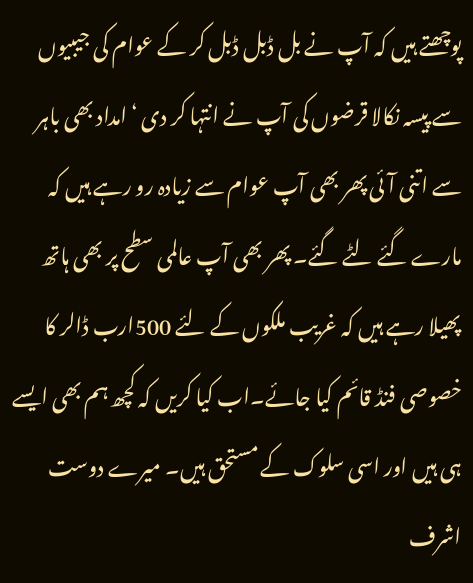پوچھتے ہیں کہ آپ نے بل ڈبل ڈبل کر کے عوام کی جیبیوں سے پیسہ نکالا قرضوں کی آپ نے انتہا کر دی ‘امداد بھی باہر سے اتنی آئی پھر بھی آپ عوام سے زیادہ رو رہے ہیں کہ مارے گئے لٹے گئے۔ پھر بھی آپ عالمی سطح پر بھی ہاتھ پھیلا رہے ہیں کہ غریب ملکوں کے لئے 500ارب ڈالر کا خصوصی فنڈ قائم کیا جائے۔اب کیا کریں کہ کچھ ہم بھی ایسے ہی ہیں اور اسی سلوک کے مستحق ہیں۔ میرے دوست اشرف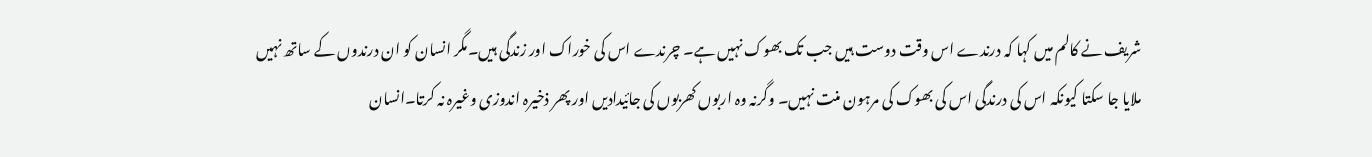شریف نے کالم میں کہا کہ درندے اس وقت دوست ہیں جب تک بھوک نہیں ہے۔ چرندے اس کی خوراک اور زندگی ہیں۔مگر انسان کو ان درندوں کے ساتھ نہیں ملایا جا سکتا کیونکہ اس کی درندگی اس کی بھوک کی مرہون منت نہیں۔ وگرنہ وہ اربوں کھربوں کی جائیدادیں اور پھر ذخیرہ اندوزی وغیرہ نہ کرتا۔انسان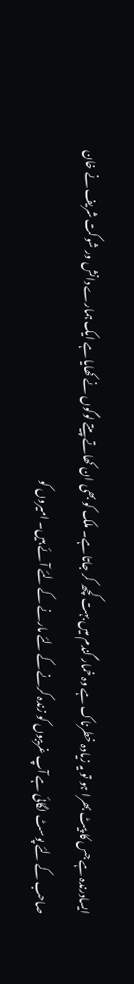ایسادرندہ ہے جس کا پیٹ بھرا ہو تو یہ زیادہ خطرناک ہے وہ خمار گندم میں بہت کچھ کر جاتا ہے۔ ملک کو بھی ان کھاتے پیتے لوگوں نے کھایا ہے ایک ہمارے دانش ور شوکت شریف نے خان صاحب کے لئے پوسٹ لگائی ہے آپ غریبوں کو زندہ کرنے کے لئے مارنے کے لئے آئے ہیں۔ امیروں کو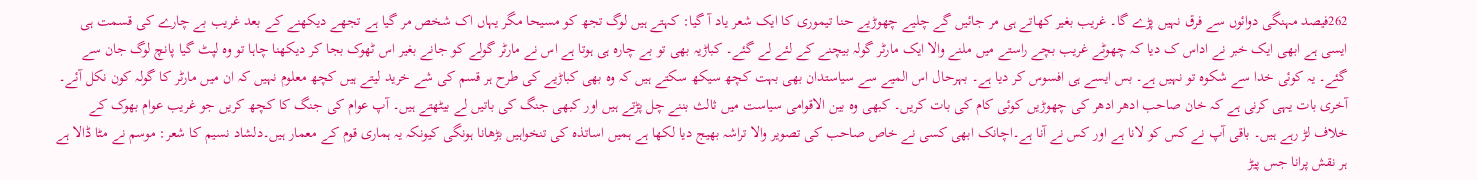262فیصد مہنگی دوائوں سے فرق نہیں پڑے گا۔ غریب بغیر کھاتے ہی مر جائیں گے چلیے چھوڑیے حنا تیموری کا ایک شعر یاد آ گیا: کہتے ہیں لوگ تجھ کو مسیحا مگر یہاں اک شخص مر گیا ہے تجھے دیکھنے کے بعد غریب بے چارے کی قسمت ہی ایسی ہے ابھی ایک خبر نے اداس ک دیا کہ چھوٹے غریب بچے راستے میں ملنے والا ایک مارٹر گولہ بیچنے کے لئے لے گئے۔ کباڑیہ بھی تو بے چارہ ہی ہوتا ہے اس نے مارٹر گولے کو جانے بغیر اس ٹھوک بجا کر دیکھنا چاہا تو وہ لپٹ گیا پانچ لوگ جان سے گئے۔ یہ کوئی خدا سے شکوہ تو نہیں ہے۔ بس ایسے ہی افسوس کر دیا ہے۔ بہرحال اس المیے سے سیاستدان بھی بہت کچھ سیکھ سکتے ہیں کہ وہ بھی کباڑیے کی طرح ہر قسم کی شے خرید لیتے ہیں کچھ معلوم نہیں کہ ان میں مارٹر کا گولہ کون نکل آئے۔ آخری بات یہی کرنی ہے کہ خان صاحب ادھر ادھر کی چھوڑیں کوئی کام کی بات کریں۔ کبھی وہ بین الاقوامی سیاست میں ثالث بننے چل پڑتے ہیں اور کبھی جنگ کی باتیں لے بیٹھتے ہیں۔ آپ عوام کی جنگ کا کچھ کریں جو غریب عوام بھوک کے خلاف لڑ رہے ہیں۔ باقی آپ نے کس کو لانا ہے اور کس نے آنا ہے۔اچانک ابھی کسی نے خاص صاحب کی تصویر والا تراشہ بھیج دیا لکھا ہے ہمیں اساتذہ کی تنخواہیں بڑھانا ہونگی کیونکہ یہ ہماری قوم کے معمار ہیں۔دلشاد نسیم کا شعر: موسم نے مٹا ڈالا ہے ہر نقش پرانا جس پیڑ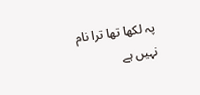پہ لکھا تھا ترا نام نہیں ہے